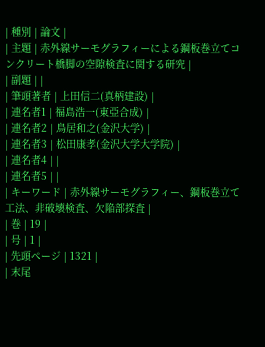| 種別 | 論文 |
| 主題 | 赤外線サーモグラフィーによる鋼板巻立てコンクリート橋脚の空隙検査に関する研究 |
| 副題 | |
| 筆頭著者 | 上田信二(真柄建設) |
| 連名者1 | 福島浩一(東亞合成) |
| 連名者2 | 鳥居和之(金沢大学) |
| 連名者3 | 松田康孝(金沢大学大学院) |
| 連名者4 | |
| 連名者5 | |
| キーワード | 赤外線サーモグラフィー、鋼板巻立て工法、非破壊検査、欠陥部探査 |
| 巻 | 19 |
| 号 | 1 |
| 先頭ページ | 1321 |
| 末尾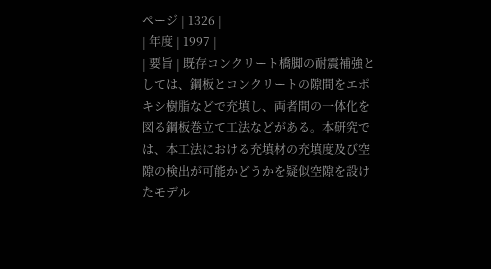ページ | 1326 |
| 年度 | 1997 |
| 要旨 | 既存コンクリート橋脚の耐震補強としては、鋼板とコンクリートの隙間をエポキシ樹脂などで充填し、両者間の一体化を図る鋼板巻立て工法などがある。本研究では、本工法における充填材の充填度及び空隙の検出が可能かどうかを疑似空隙を設けたモデル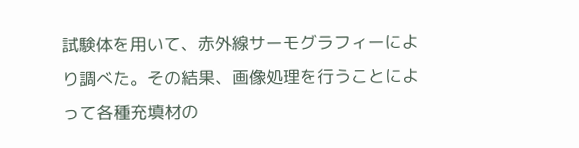試験体を用いて、赤外線サーモグラフィーにより調べた。その結果、画像処理を行うことによって各種充填材の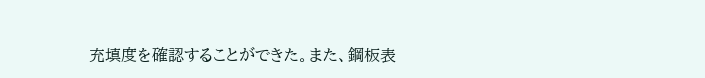充填度を確認することができた。また、鋼板表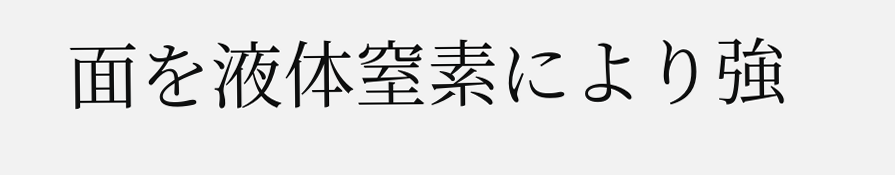面を液体窒素により強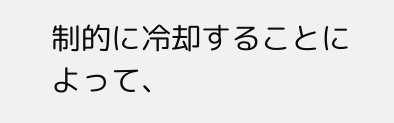制的に冷却することによって、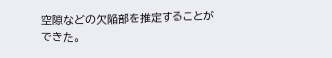空隙などの欠陥部を推定することができた。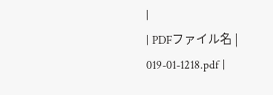|
| PDFファイル名 | 019-01-1218.pdf |